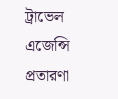ট্রাভেল এজেন্সি প্রতারণা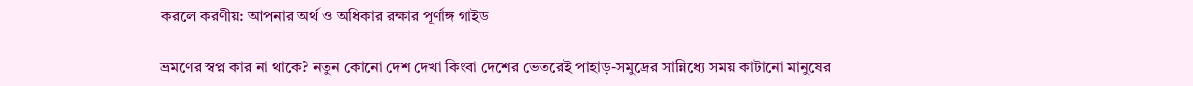করলে করণীয়: আপনার অর্থ ও অধিকার রক্ষার পূর্ণাঙ্গ গাইড

ভ্রমণের স্বপ্ন কার না থাকে? নতুন কোনো দেশ দেখা কিংবা দেশের ভেতরেই পাহাড়-সমুদ্রের সান্নিধ্যে সময় কাটানো মানুষের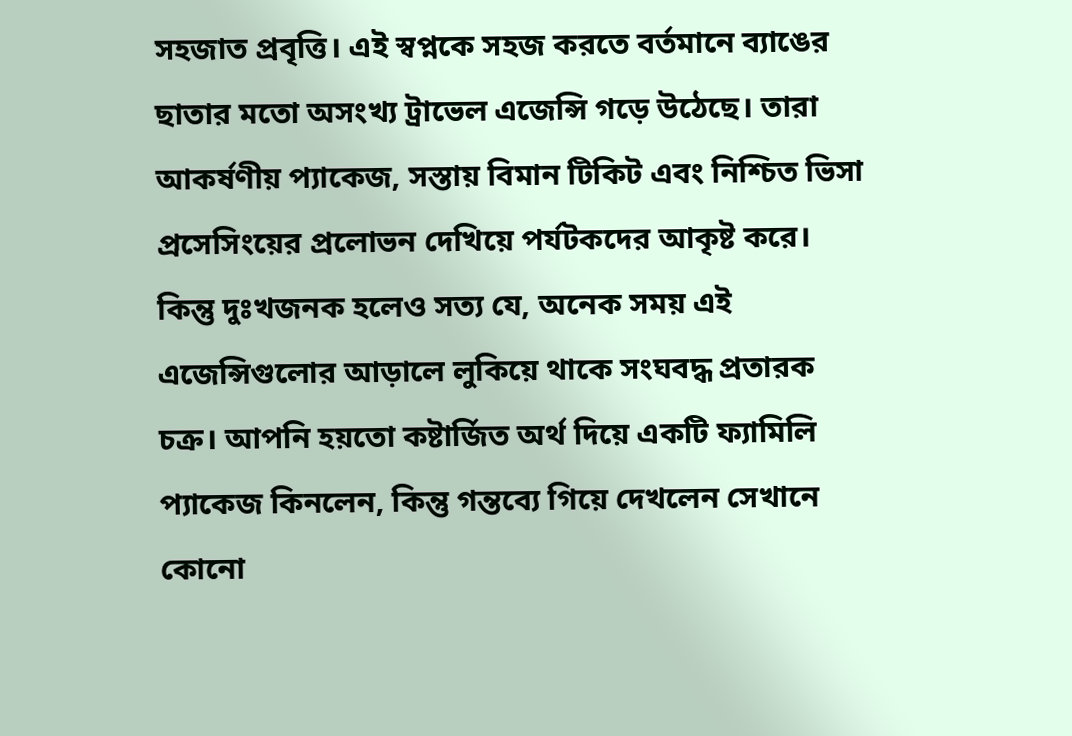সহজাত প্রবৃত্তি। এই স্বপ্নকে সহজ করতে বর্তমানে ব্যাঙের ছাতার মতো অসংখ্য ট্রাভেল এজেন্সি গড়ে উঠেছে। তারা আকর্ষণীয় প্যাকেজ, সস্তায় বিমান টিকিট এবং নিশ্চিত ভিসা প্রসেসিংয়ের প্রলোভন দেখিয়ে পর্যটকদের আকৃষ্ট করে। কিন্তু দুঃখজনক হলেও সত্য যে, অনেক সময় এই এজেন্সিগুলোর আড়ালে লুকিয়ে থাকে সংঘবদ্ধ প্রতারক চক্র। আপনি হয়তো কষ্টার্জিত অর্থ দিয়ে একটি ফ্যামিলি প্যাকেজ কিনলেন, কিন্তু গন্তব্যে গিয়ে দেখলেন সেখানে কোনো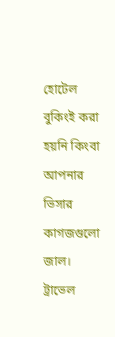হোটেল বুকিংই করা হয়নি কিংবা আপনার ভিসার কাগজগুলো জাল। ট্রাভেল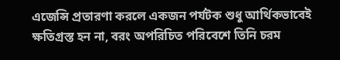এজেন্সি প্রতারণা করলে একজন পর্যটক শুধু আর্থিকভাবেই ক্ষতিগ্রস্ত হন না, বরং অপরিচিত পরিবেশে তিনি চরম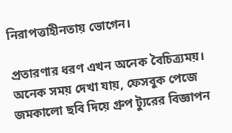নিরাপত্তাহীনতায় ভোগেন।

প্রতারণার ধরণ এখন অনেক বৈচিত্র্যময়। অনেক সময় দেখা যায়, ফেসবুক পেজে জমকালো ছবি দিয়ে গ্রুপ ট্যুরের বিজ্ঞাপন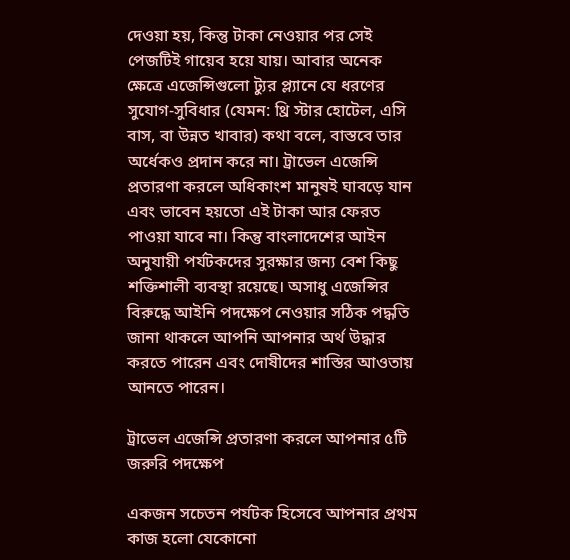দেওয়া হয়, কিন্তু টাকা নেওয়ার পর সেই পেজটিই গায়েব হয়ে যায়। আবার অনেক ক্ষেত্রে এজেন্সিগুলো ট্যুর প্ল্যানে যে ধরণের সুযোগ-সুবিধার (যেমন: থ্রি স্টার হোটেল, এসি বাস, বা উন্নত খাবার) কথা বলে, বাস্তবে তার অর্ধেকও প্রদান করে না। ট্রাভেল এজেন্সি প্রতারণা করলে অধিকাংশ মানুষই ঘাবড়ে যান এবং ভাবেন হয়তো এই টাকা আর ফেরত পাওয়া যাবে না। কিন্তু বাংলাদেশের আইন অনুযায়ী পর্যটকদের সুরক্ষার জন্য বেশ কিছু শক্তিশালী ব্যবস্থা রয়েছে। অসাধু এজেন্সির বিরুদ্ধে আইনি পদক্ষেপ নেওয়ার সঠিক পদ্ধতি জানা থাকলে আপনি আপনার অর্থ উদ্ধার করতে পারেন এবং দোষীদের শাস্তির আওতায় আনতে পারেন।

ট্রাভেল এজেন্সি প্রতারণা করলে আপনার ৫টি জরুরি পদক্ষেপ

একজন সচেতন পর্যটক হিসেবে আপনার প্রথম কাজ হলো যেকোনো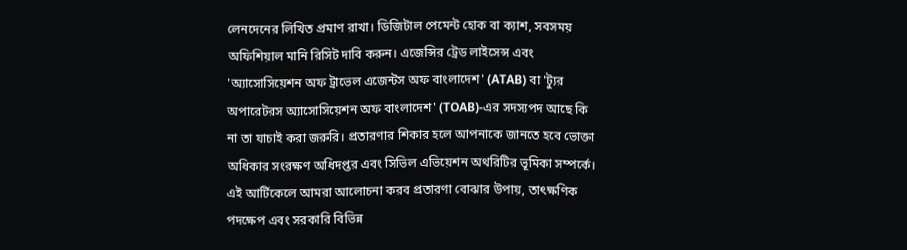লেনদেনের লিখিত প্রমাণ রাখা। ডিজিটাল পেমেন্ট হোক বা ক্যাশ, সবসময় অফিশিয়াল মানি রিসিট দাবি করুন। এজেন্সির ট্রেড লাইসেন্স এবং 'অ্যাসোসিয়েশন অফ ট্রাভেল এজেন্টস অফ বাংলাদেশ' (ATAB) বা 'ট্যুর অপারেটরস অ্যাসোসিয়েশন অফ বাংলাদেশ' (TOAB)-এর সদস্যপদ আছে কি না তা যাচাই করা জরুরি। প্রতারণার শিকার হলে আপনাকে জানতে হবে ভোক্তা অধিকার সংরক্ষণ অধিদপ্তর এবং সিভিল এভিয়েশন অথরিটির ভূমিকা সম্পর্কে। এই আর্টিকেলে আমরা আলোচনা করব প্রতারণা বোঝার উপায়, তাৎক্ষণিক পদক্ষেপ এবং সরকারি বিভিন্ন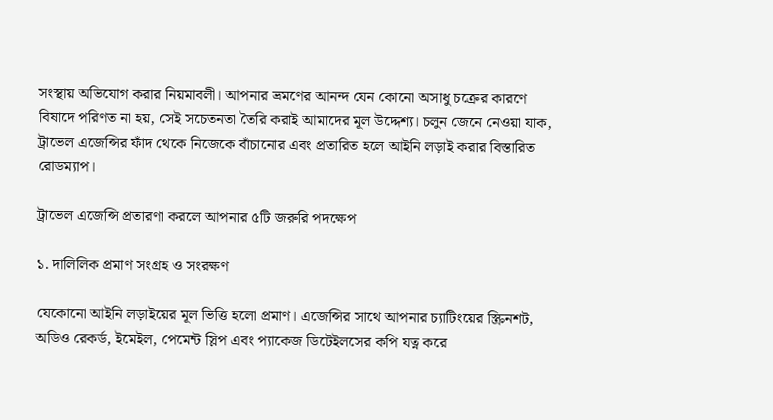সংস্থায় অভিযোগ করার নিয়মাবলী। আপনার ভ্রমণের আনন্দ যেন কোনো অসাধু চক্রের কারণে বিষাদে পরিণত না হয়, সেই সচেতনতা তৈরি করাই আমাদের মূল উদ্দেশ্য। চলুন জেনে নেওয়া যাক, ট্রাভেল এজেন্সির ফাঁদ থেকে নিজেকে বাঁচানোর এবং প্রতারিত হলে আইনি লড়াই করার বিস্তারিত রোডম্যাপ।

ট্রাভেল এজেন্সি প্রতারণা করলে আপনার ৫টি জরুরি পদক্ষেপ

১. দালিলিক প্রমাণ সংগ্রহ ও সংরক্ষণ

যেকোনো আইনি লড়াইয়ের মূল ভিত্তি হলো প্রমাণ। এজেন্সির সাথে আপনার চ্যাটিংয়ের স্ক্রিনশট, অডিও রেকর্ড, ইমেইল, পেমেন্ট স্লিপ এবং প্যাকেজ ডিটেইলসের কপি যত্ন করে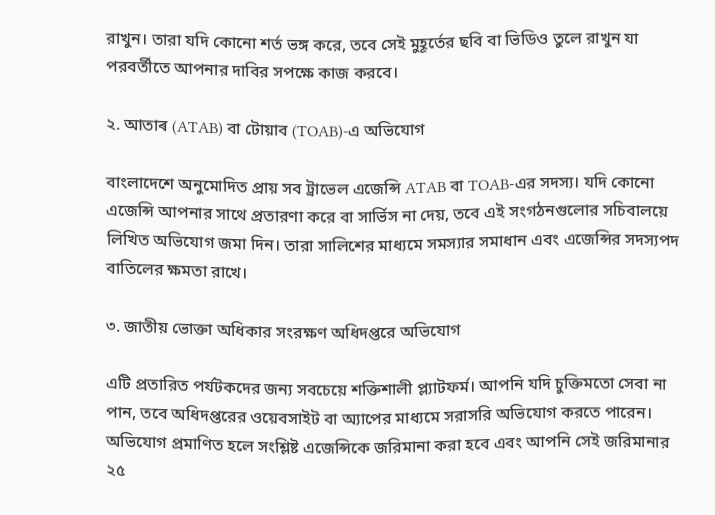রাখুন। তারা যদি কোনো শর্ত ভঙ্গ করে, তবে সেই মুহূর্তের ছবি বা ভিডিও তুলে রাখুন যা পরবর্তীতে আপনার দাবির সপক্ষে কাজ করবে।

২. আতাৰ (ATAB) বা টোয়াব (TOAB)-এ অভিযোগ

বাংলাদেশে অনুমোদিত প্রায় সব ট্রাভেল এজেন্সি ATAB বা TOAB-এর সদস্য। যদি কোনো এজেন্সি আপনার সাথে প্রতারণা করে বা সার্ভিস না দেয়, তবে এই সংগঠনগুলোর সচিবালয়ে লিখিত অভিযোগ জমা দিন। তারা সালিশের মাধ্যমে সমস্যার সমাধান এবং এজেন্সির সদস্যপদ বাতিলের ক্ষমতা রাখে।

৩. জাতীয় ভোক্তা অধিকার সংরক্ষণ অধিদপ্তরে অভিযোগ

এটি প্রতারিত পর্যটকদের জন্য সবচেয়ে শক্তিশালী প্ল্যাটফর্ম। আপনি যদি চুক্তিমতো সেবা না পান, তবে অধিদপ্তরের ওয়েবসাইট বা অ্যাপের মাধ্যমে সরাসরি অভিযোগ করতে পারেন। অভিযোগ প্রমাণিত হলে সংশ্লিষ্ট এজেন্সিকে জরিমানা করা হবে এবং আপনি সেই জরিমানার ২৫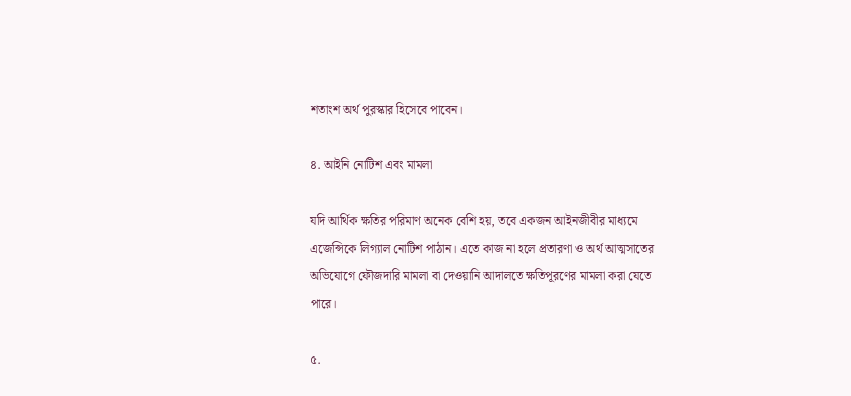শতাংশ অর্থ পুরস্কার হিসেবে পাবেন।

৪. আইনি নোটিশ এবং মামলা

যদি আর্থিক ক্ষতির পরিমাণ অনেক বেশি হয়, তবে একজন আইনজীবীর মাধ্যমে এজেন্সিকে লিগ্যাল নোটিশ পাঠান। এতে কাজ না হলে প্রতারণা ও অর্থ আত্মসাতের অভিযোগে ফৌজদারি মামলা বা দেওয়ানি আদালতে ক্ষতিপূরণের মামলা করা যেতে পারে।

৫.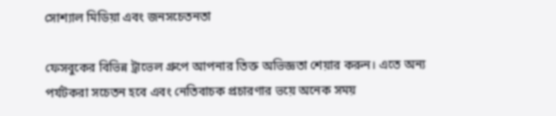সোশ্যাল মিডিয়া এবং জনসচেতনতা

ফেসবুকের বিভিন্ন ট্রাভেল গ্রুপে আপনার তিক্ত অভিজ্ঞতা শেয়ার করুন। এতে অন্য পর্যটকরা সচেতন হবে এবং নেতিবাচক প্রচারণার ভয়ে অনেক সময়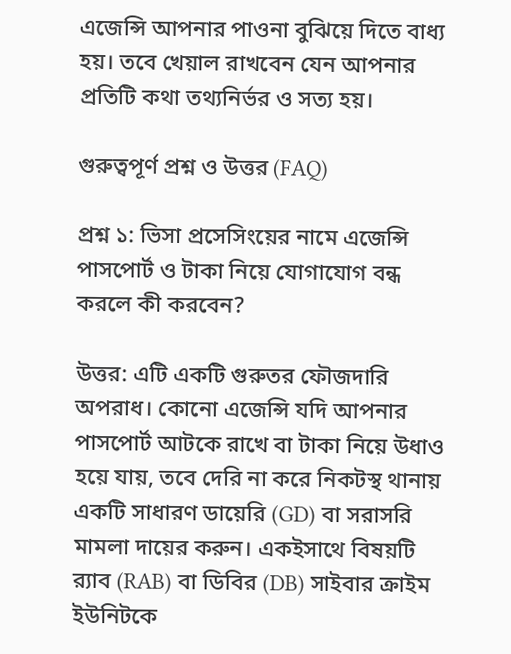এজেন্সি আপনার পাওনা বুঝিয়ে দিতে বাধ্য হয়। তবে খেয়াল রাখবেন যেন আপনার প্রতিটি কথা তথ্যনির্ভর ও সত্য হয়।

গুরুত্বপূর্ণ প্রশ্ন ও উত্তর (FAQ)

প্রশ্ন ১: ভিসা প্রসেসিংয়ের নামে এজেন্সি পাসপোর্ট ও টাকা নিয়ে যোগাযোগ বন্ধ করলে কী করবেন?

উত্তর: এটি একটি গুরুতর ফৌজদারি অপরাধ। কোনো এজেন্সি যদি আপনার পাসপোর্ট আটকে রাখে বা টাকা নিয়ে উধাও হয়ে যায়, তবে দেরি না করে নিকটস্থ থানায় একটি সাধারণ ডায়েরি (GD) বা সরাসরি মামলা দায়ের করুন। একইসাথে বিষয়টি র‍্যাব (RAB) বা ডিবির (DB) সাইবার ক্রাইম ইউনিটকে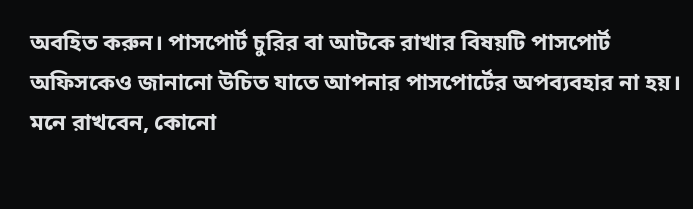অবহিত করুন। পাসপোর্ট চুরির বা আটকে রাখার বিষয়টি পাসপোর্ট অফিসকেও জানানো উচিত যাতে আপনার পাসপোর্টের অপব্যবহার না হয়। মনে রাখবেন, কোনো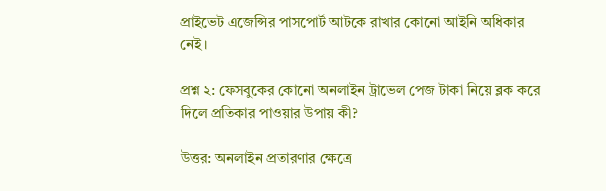প্রাইভেট এজেন্সির পাসপোর্ট আটকে রাখার কোনো আইনি অধিকার নেই।

প্রশ্ন ২: ফেসবুকের কোনো অনলাইন ট্রাভেল পেজ টাকা নিয়ে ব্লক করে দিলে প্রতিকার পাওয়ার উপায় কী?

উত্তর: অনলাইন প্রতারণার ক্ষেত্রে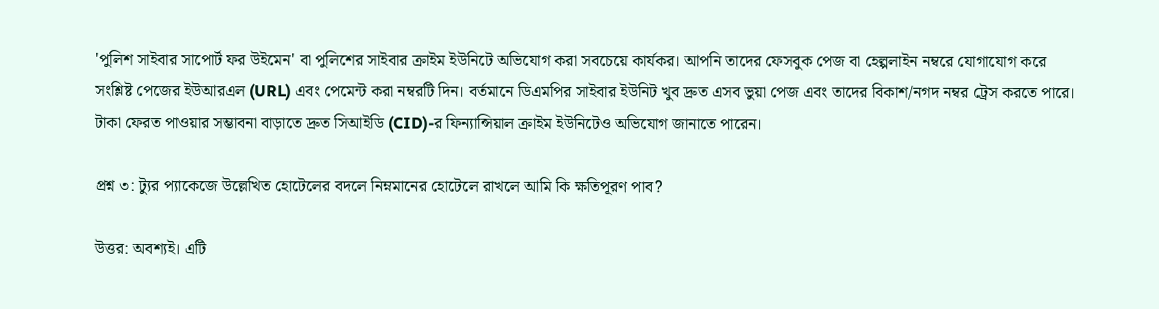'পুলিশ সাইবার সাপোর্ট ফর উইমেন' বা পুলিশের সাইবার ক্রাইম ইউনিটে অভিযোগ করা সবচেয়ে কার্যকর। আপনি তাদের ফেসবুক পেজ বা হেল্পলাইন নম্বরে যোগাযোগ করে সংশ্লিষ্ট পেজের ইউআরএল (URL) এবং পেমেন্ট করা নম্বরটি দিন। বর্তমানে ডিএমপির সাইবার ইউনিট খুব দ্রুত এসব ভুয়া পেজ এবং তাদের বিকাশ/নগদ নম্বর ট্রেস করতে পারে। টাকা ফেরত পাওয়ার সম্ভাবনা বাড়াতে দ্রুত সিআইডি (CID)-র ফিন্যান্সিয়াল ক্রাইম ইউনিটেও অভিযোগ জানাতে পারেন।

প্রশ্ন ৩: ট্যুর প্যাকেজে উল্লেখিত হোটেলের বদলে নিম্নমানের হোটেলে রাখলে আমি কি ক্ষতিপূরণ পাব?

উত্তর: অবশ্যই। এটি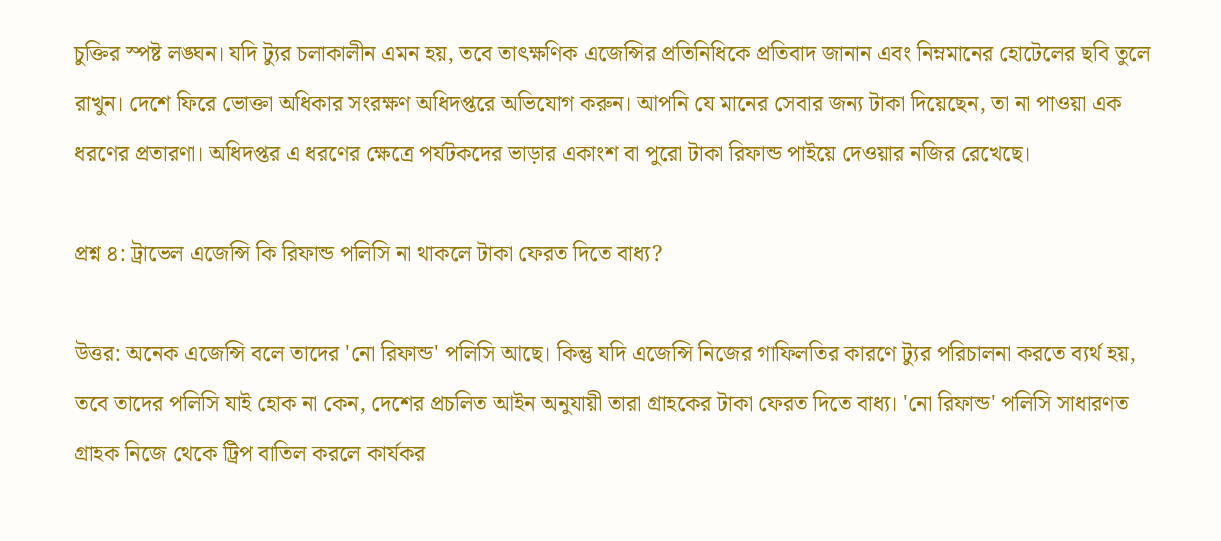চুক্তির স্পষ্ট লঙ্ঘন। যদি ট্যুর চলাকালীন এমন হয়, তবে তাৎক্ষণিক এজেন্সির প্রতিনিধিকে প্রতিবাদ জানান এবং নিম্নমানের হোটেলের ছবি তুলে রাখুন। দেশে ফিরে ভোক্তা অধিকার সংরক্ষণ অধিদপ্তরে অভিযোগ করুন। আপনি যে মানের সেবার জন্য টাকা দিয়েছেন, তা না পাওয়া এক ধরণের প্রতারণা। অধিদপ্তর এ ধরণের ক্ষেত্রে পর্যটকদের ভাড়ার একাংশ বা পুরো টাকা রিফান্ড পাইয়ে দেওয়ার নজির রেখেছে।

প্রশ্ন ৪: ট্রাভেল এজেন্সি কি রিফান্ড পলিসি না থাকলে টাকা ফেরত দিতে বাধ্য?

উত্তর: অনেক এজেন্সি বলে তাদের 'নো রিফান্ড' পলিসি আছে। কিন্তু যদি এজেন্সি নিজের গাফিলতির কারণে ট্যুর পরিচালনা করতে ব্যর্থ হয়, তবে তাদের পলিসি যাই হোক না কেন, দেশের প্রচলিত আইন অনুযায়ী তারা গ্রাহকের টাকা ফেরত দিতে বাধ্য। 'নো রিফান্ড' পলিসি সাধারণত গ্রাহক নিজে থেকে ট্রিপ বাতিল করলে কার্যকর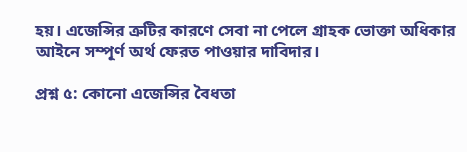হয়। এজেন্সির ত্রুটির কারণে সেবা না পেলে গ্রাহক ভোক্তা অধিকার আইনে সম্পূর্ণ অর্থ ফেরত পাওয়ার দাবিদার।

প্রশ্ন ৫: কোনো এজেন্সির বৈধতা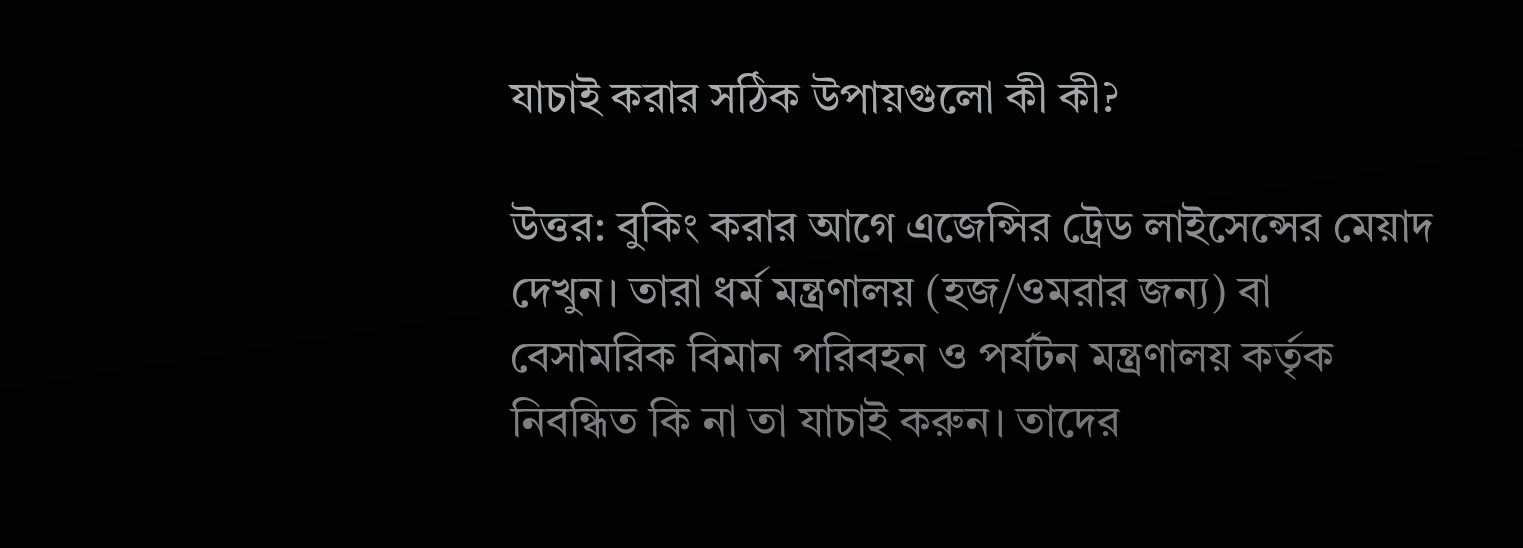যাচাই করার সঠিক উপায়গুলো কী কী?

উত্তর: বুকিং করার আগে এজেন্সির ট্রেড লাইসেন্সের মেয়াদ দেখুন। তারা ধর্ম মন্ত্রণালয় (হজ/ওমরার জন্য) বা বেসামরিক বিমান পরিবহন ও পর্যটন মন্ত্রণালয় কর্তৃক নিবন্ধিত কি না তা যাচাই করুন। তাদের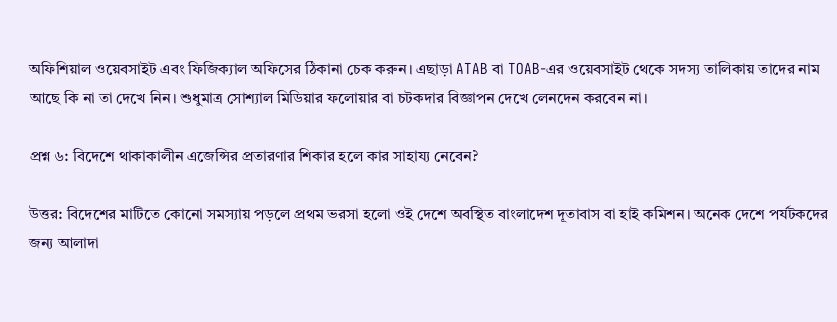অফিশিয়াল ওয়েবসাইট এবং ফিজিক্যাল অফিসের ঠিকানা চেক করুন। এছাড়া ATAB বা TOAB-এর ওয়েবসাইট থেকে সদস্য তালিকায় তাদের নাম আছে কি না তা দেখে নিন। শুধুমাত্র সোশ্যাল মিডিয়ার ফলোয়ার বা চটকদার বিজ্ঞাপন দেখে লেনদেন করবেন না।

প্রশ্ন ৬: বিদেশে থাকাকালীন এজেন্সির প্রতারণার শিকার হলে কার সাহায্য নেবেন?

উত্তর: বিদেশের মাটিতে কোনো সমস্যায় পড়লে প্রথম ভরসা হলো ওই দেশে অবস্থিত বাংলাদেশ দূতাবাস বা হাই কমিশন। অনেক দেশে পর্যটকদের জন্য আলাদা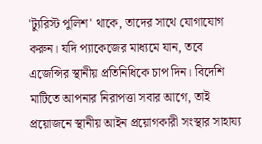'ট্যুরিস্ট পুলিশ' থাকে, তাদের সাথে যোগাযোগ করুন। যদি প্যাকেজের মাধ্যমে যান, তবে এজেন্সির স্থানীয় প্রতিনিধিকে চাপ দিন। বিদেশি মাটিতে আপনার নিরাপত্তা সবার আগে, তাই প্রয়োজনে স্থানীয় আইন প্রয়োগকারী সংস্থার সাহায্য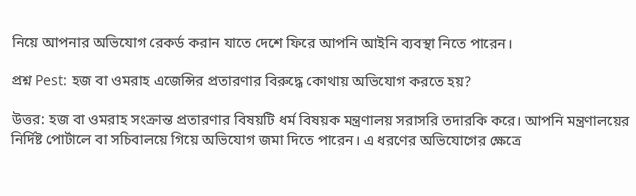নিয়ে আপনার অভিযোগ রেকর্ড করান যাতে দেশে ফিরে আপনি আইনি ব্যবস্থা নিতে পারেন।

প্রশ্ন Pest: হজ বা ওমরাহ এজেন্সির প্রতারণার বিরুদ্ধে কোথায় অভিযোগ করতে হয়?

উত্তর: হজ বা ওমরাহ সংক্রান্ত প্রতারণার বিষয়টি ধর্ম বিষয়ক মন্ত্রণালয় সরাসরি তদারকি করে। আপনি মন্ত্রণালয়ের নির্দিষ্ট পোর্টালে বা সচিবালয়ে গিয়ে অভিযোগ জমা দিতে পারেন। এ ধরণের অভিযোগের ক্ষেত্রে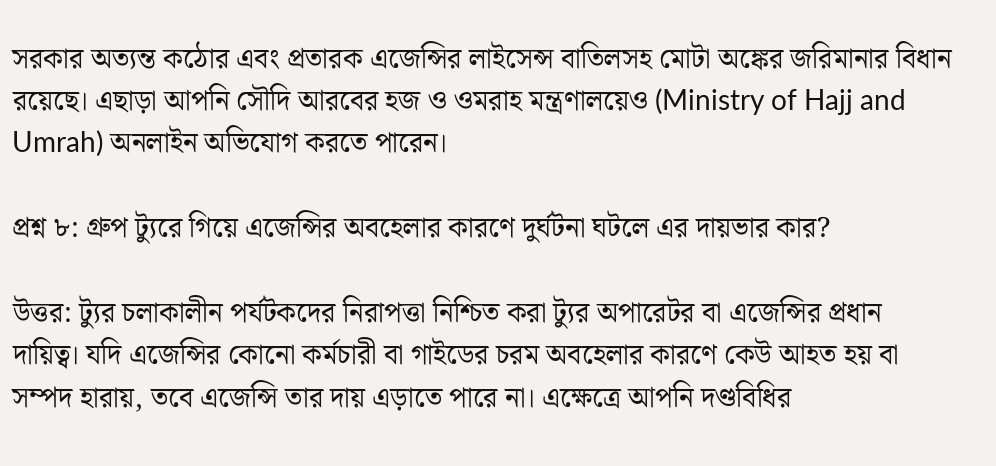সরকার অত্যন্ত কঠোর এবং প্রতারক এজেন্সির লাইসেন্স বাতিলসহ মোটা অঙ্কের জরিমানার বিধান রয়েছে। এছাড়া আপনি সৌদি আরবের হজ ও ওমরাহ মন্ত্রণালয়েও (Ministry of Hajj and Umrah) অনলাইন অভিযোগ করতে পারেন।

প্রশ্ন ৮: গ্রুপ ট্যুরে গিয়ে এজেন্সির অবহেলার কারণে দুর্ঘটনা ঘটলে এর দায়ভার কার?

উত্তর: ট্যুর চলাকালীন পর্যটকদের নিরাপত্তা নিশ্চিত করা ট্যুর অপারেটর বা এজেন্সির প্রধান দায়িত্ব। যদি এজেন্সির কোনো কর্মচারী বা গাইডের চরম অবহেলার কারণে কেউ আহত হয় বা সম্পদ হারায়, তবে এজেন্সি তার দায় এড়াতে পারে না। এক্ষেত্রে আপনি দণ্ডবিধির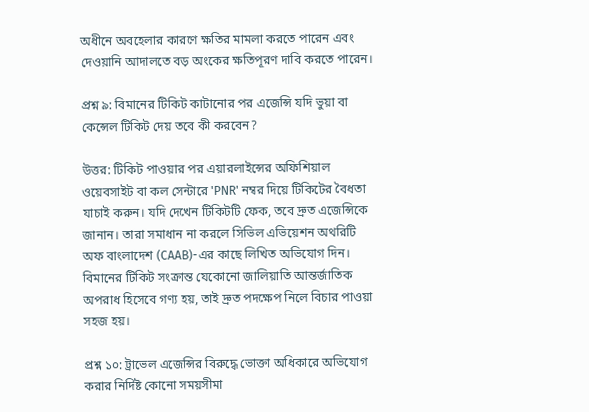অধীনে অবহেলার কারণে ক্ষতির মামলা করতে পারেন এবং দেওয়ানি আদালতে বড় অংকের ক্ষতিপূরণ দাবি করতে পারেন।

প্রশ্ন ৯: বিমানের টিকিট কাটানোর পর এজেন্সি যদি ভুয়া বা কেন্সেল টিকিট দেয় তবে কী করবেন?

উত্তর: টিকিট পাওয়ার পর এয়ারলাইন্সের অফিশিয়াল ওয়েবসাইট বা কল সেন্টারে 'PNR' নম্বর দিয়ে টিকিটের বৈধতা যাচাই করুন। যদি দেখেন টিকিটটি ফেক, তবে দ্রুত এজেন্সিকে জানান। তারা সমাধান না করলে সিভিল এভিয়েশন অথরিটি অফ বাংলাদেশ (CAAB)-এর কাছে লিখিত অভিযোগ দিন। বিমানের টিকিট সংক্রান্ত যেকোনো জালিয়াতি আন্তর্জাতিক অপরাধ হিসেবে গণ্য হয়, তাই দ্রুত পদক্ষেপ নিলে বিচার পাওয়া সহজ হয়।

প্রশ্ন ১০: ট্রাভেল এজেন্সির বিরুদ্ধে ভোক্তা অধিকারে অভিযোগ করার নির্দিষ্ট কোনো সময়সীমা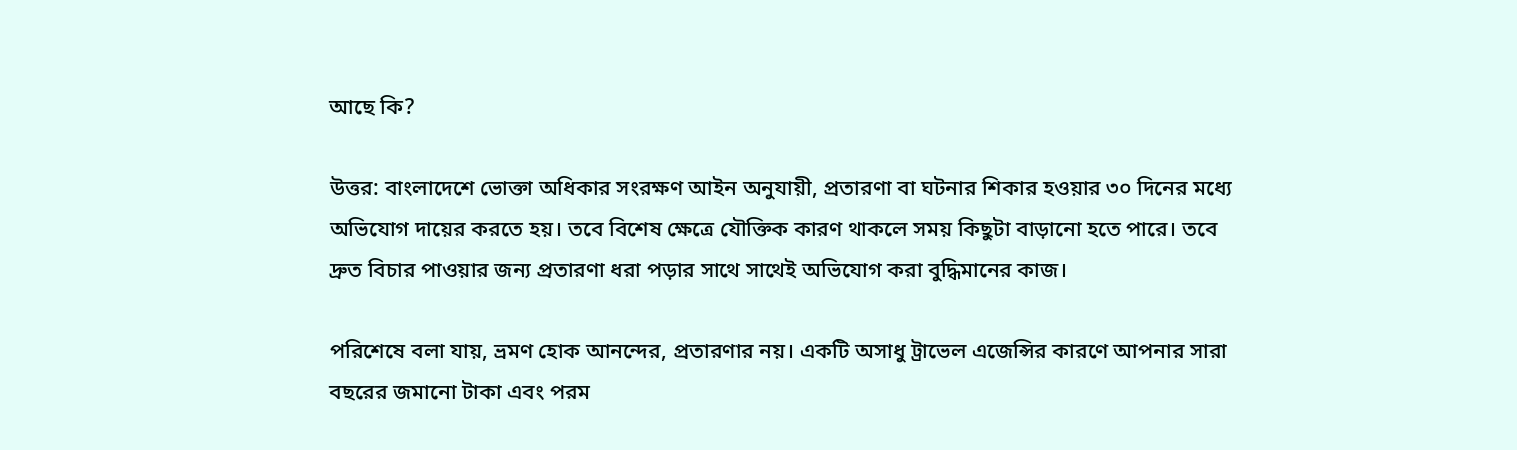আছে কি?

উত্তর: বাংলাদেশে ভোক্তা অধিকার সংরক্ষণ আইন অনুযায়ী, প্রতারণা বা ঘটনার শিকার হওয়ার ৩০ দিনের মধ্যে অভিযোগ দায়ের করতে হয়। তবে বিশেষ ক্ষেত্রে যৌক্তিক কারণ থাকলে সময় কিছুটা বাড়ানো হতে পারে। তবে দ্রুত বিচার পাওয়ার জন্য প্রতারণা ধরা পড়ার সাথে সাথেই অভিযোগ করা বুদ্ধিমানের কাজ।

পরিশেষে বলা যায়, ভ্রমণ হোক আনন্দের, প্রতারণার নয়। একটি অসাধু ট্রাভেল এজেন্সির কারণে আপনার সারা বছরের জমানো টাকা এবং পরম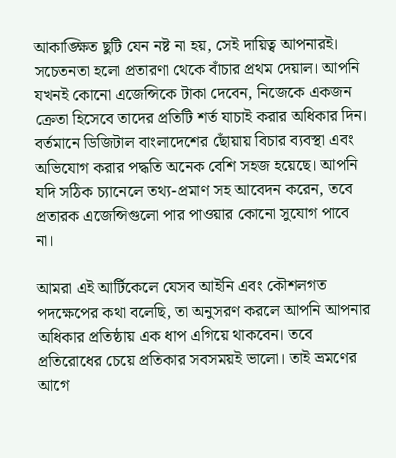আকাঙ্ক্ষিত ছুটি যেন নষ্ট না হয়, সেই দায়িত্ব আপনারই। সচেতনতা হলো প্রতারণা থেকে বাঁচার প্রথম দেয়াল। আপনি যখনই কোনো এজেন্সিকে টাকা দেবেন, নিজেকে একজন ক্রেতা হিসেবে তাদের প্রতিটি শর্ত যাচাই করার অধিকার দিন। বর্তমানে ডিজিটাল বাংলাদেশের ছোঁয়ায় বিচার ব্যবস্থা এবং অভিযোগ করার পদ্ধতি অনেক বেশি সহজ হয়েছে। আপনি যদি সঠিক চ্যানেলে তথ্য-প্রমাণ সহ আবেদন করেন, তবে প্রতারক এজেন্সিগুলো পার পাওয়ার কোনো সুযোগ পাবে না।

আমরা এই আর্টিকেলে যেসব আইনি এবং কৌশলগত পদক্ষেপের কথা বলেছি, তা অনুসরণ করলে আপনি আপনার অধিকার প্রতিষ্ঠায় এক ধাপ এগিয়ে থাকবেন। তবে প্রতিরোধের চেয়ে প্রতিকার সবসময়ই ভালো। তাই ভ্রমণের আগে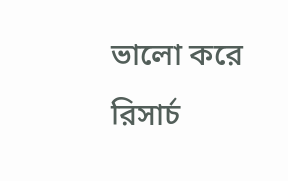ভালো করে রিসার্চ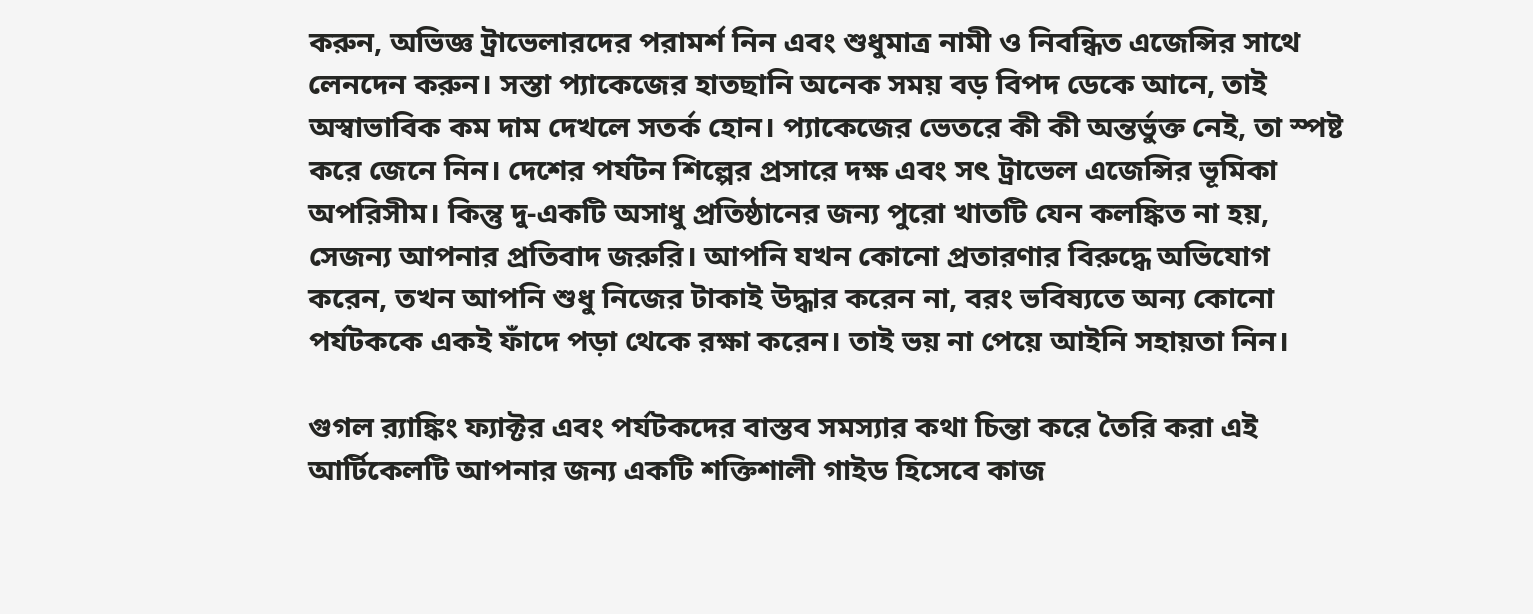করুন, অভিজ্ঞ ট্রাভেলারদের পরামর্শ নিন এবং শুধুমাত্র নামী ও নিবন্ধিত এজেন্সির সাথে লেনদেন করুন। সস্তা প্যাকেজের হাতছানি অনেক সময় বড় বিপদ ডেকে আনে, তাই অস্বাভাবিক কম দাম দেখলে সতর্ক হোন। প্যাকেজের ভেতরে কী কী অন্তর্ভুক্ত নেই, তা স্পষ্ট করে জেনে নিন। দেশের পর্যটন শিল্পের প্রসারে দক্ষ এবং সৎ ট্রাভেল এজেন্সির ভূমিকা অপরিসীম। কিন্তু দু-একটি অসাধু প্রতিষ্ঠানের জন্য পুরো খাতটি যেন কলঙ্কিত না হয়, সেজন্য আপনার প্রতিবাদ জরুরি। আপনি যখন কোনো প্রতারণার বিরুদ্ধে অভিযোগ করেন, তখন আপনি শুধু নিজের টাকাই উদ্ধার করেন না, বরং ভবিষ্যতে অন্য কোনো পর্যটককে একই ফাঁদে পড়া থেকে রক্ষা করেন। তাই ভয় না পেয়ে আইনি সহায়তা নিন।

গুগল র‍্যাঙ্কিং ফ্যাক্টর এবং পর্যটকদের বাস্তব সমস্যার কথা চিন্তা করে তৈরি করা এই আর্টিকেলটি আপনার জন্য একটি শক্তিশালী গাইড হিসেবে কাজ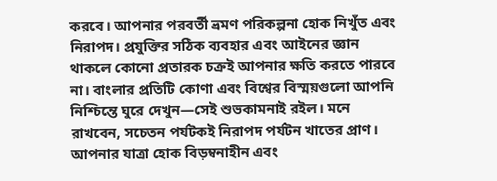করবে। আপনার পরবর্তী ভ্রমণ পরিকল্পনা হোক নিখুঁত এবং নিরাপদ। প্রযুক্তির সঠিক ব্যবহার এবং আইনের জ্ঞান থাকলে কোনো প্রতারক চক্রই আপনার ক্ষতি করতে পারবে না। বাংলার প্রতিটি কোণা এবং বিশ্বের বিস্ময়গুলো আপনি নিশ্চিন্তে ঘুরে দেখুন—সেই শুভকামনাই রইল। মনে রাখবেন, সচেতন পর্যটকই নিরাপদ পর্যটন খাতের প্রাণ। আপনার যাত্রা হোক বিড়ম্বনাহীন এবং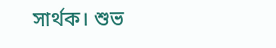সার্থক। শুভ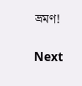ভ্রমণ!

Next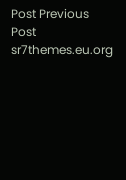Post Previous Post
sr7themes.eu.org